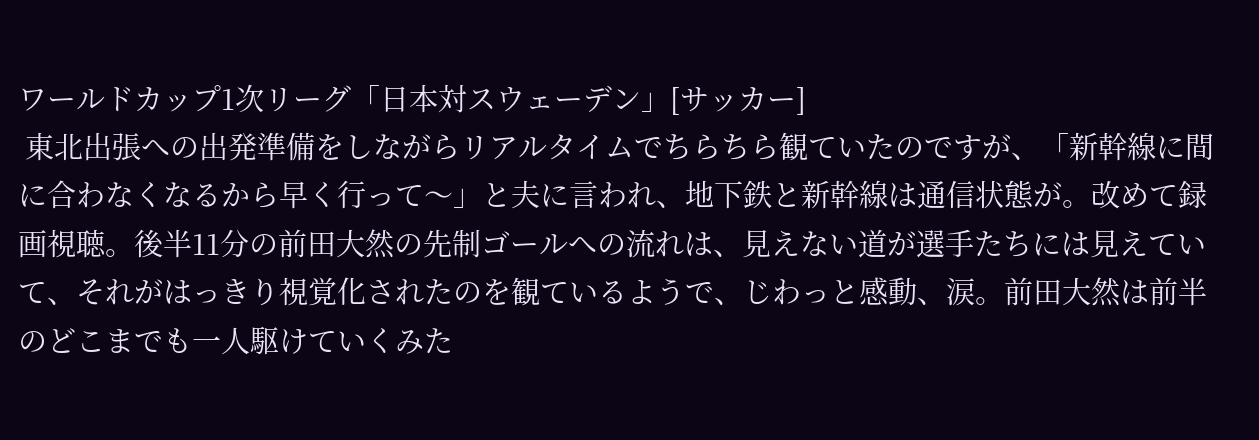ワールドカップ1次リーグ「日本対スウェーデン」[サッカー]
 東北出張への出発準備をしながらリアルタイムでちらちら観ていたのですが、「新幹線に間に合わなくなるから早く行って〜」と夫に言われ、地下鉄と新幹線は通信状態が。改めて録画視聴。後半11分の前田大然の先制ゴールへの流れは、見えない道が選手たちには見えていて、それがはっきり視覚化されたのを観ているようで、じわっと感動、涙。前田大然は前半のどこまでも一人駆けていくみた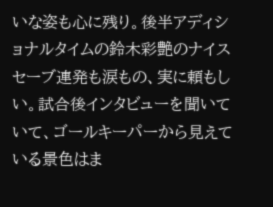いな姿も心に残り。後半アディショナルタイムの鈴木彩艶のナイスセーブ連発も涙もの、実に頼もしい。試合後インタビューを聞いていて、ゴールキーパーから見えている景色はま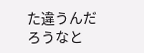た違うんだろうなと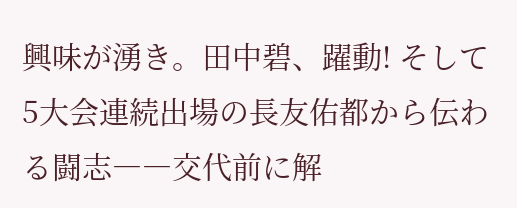興味が湧き。田中碧、躍動! そして5大会連続出場の長友佑都から伝わる闘志――交代前に解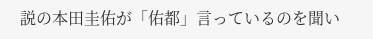説の本田圭佑が「佑都」言っているのを聞い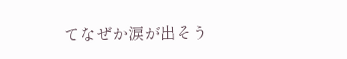てなぜか涙が出そう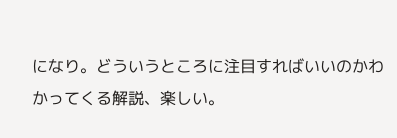になり。どういうところに注目すればいいのかわかってくる解説、楽しい。